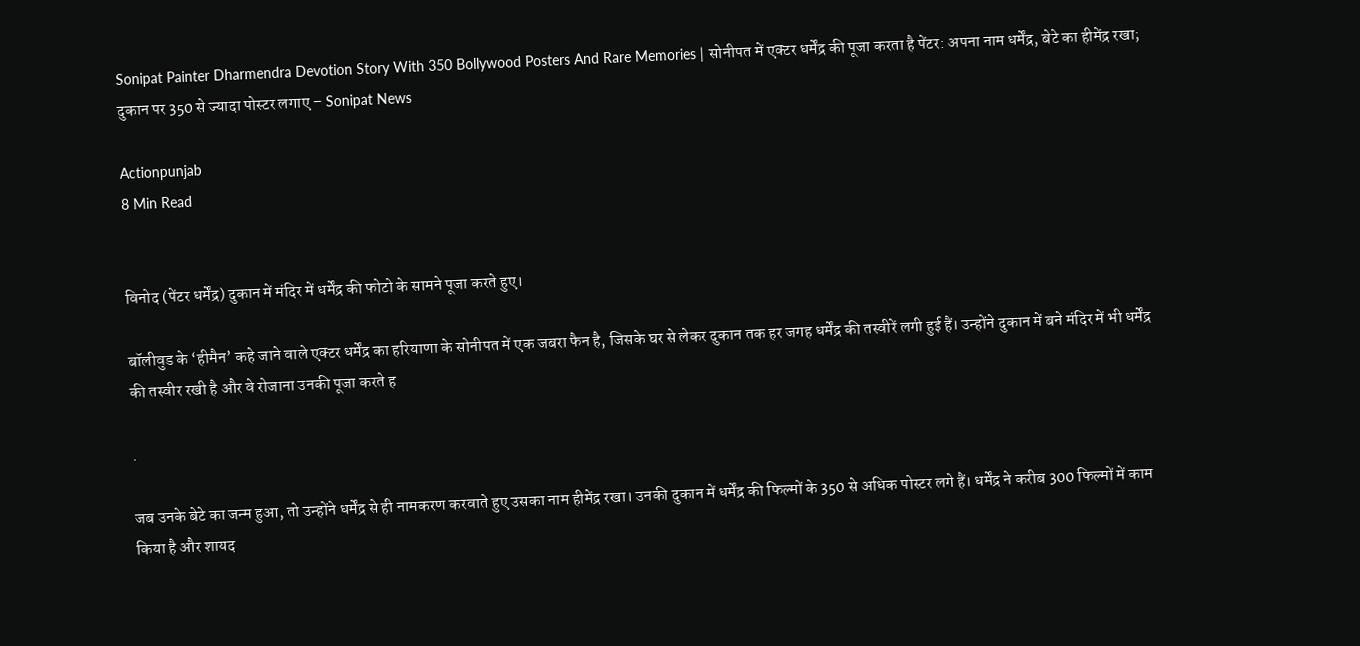Sonipat Painter Dharmendra Devotion Story With 350 Bollywood Posters And Rare Memories | सोनीपत में एक्टर धर्मेंद्र की पूजा करता है पेंटर: अपना नाम धर्मेंद्र, बेटे का हीमेंद्र रखा; दुकान पर 350 से ज्यादा पोस्टर लगाए – Sonipat News

Actionpunjab
8 Min Read


विनोद (पेंटर धर्मेंद्र) दुकान में मंदिर में धर्मेंद्र की फोटो के सामने पूजा करते हुए।

बॉलीवुड के ‘हीमैन’ कहे जाने वाले एक्टर धर्मेंद्र का हरियाणा के सोनीपत में एक जबरा फैन है, जिसके घर से लेकर दुकान तक हर जगह धर्मेंद्र की तस्वीरें लगी हुई हैं। उन्होंने दुकान में बने मंदिर में भी धर्मेंद्र की तस्वीर रखी है और वे रोजाना उनकी पूजा करते ह

.

जब उनके बेटे का जन्म हुआ, तो उन्होंने धर्मेंद्र से ही नामकरण करवाते हुए उसका नाम हीमेंद्र रखा। उनकी दुकान में धर्मेंद्र की फिल्मों के 350 से अधिक पोस्टर लगे हैं। धर्मेंद्र ने करीब 300 फिल्मों में काम किया है और शायद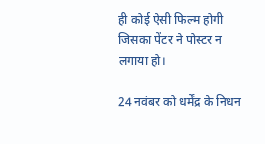ही कोई ऐसी फिल्म होगी जिसका पेंटर ने पोस्टर न लगाया हो।

24 नवंबर को धर्मेंद्र के निधन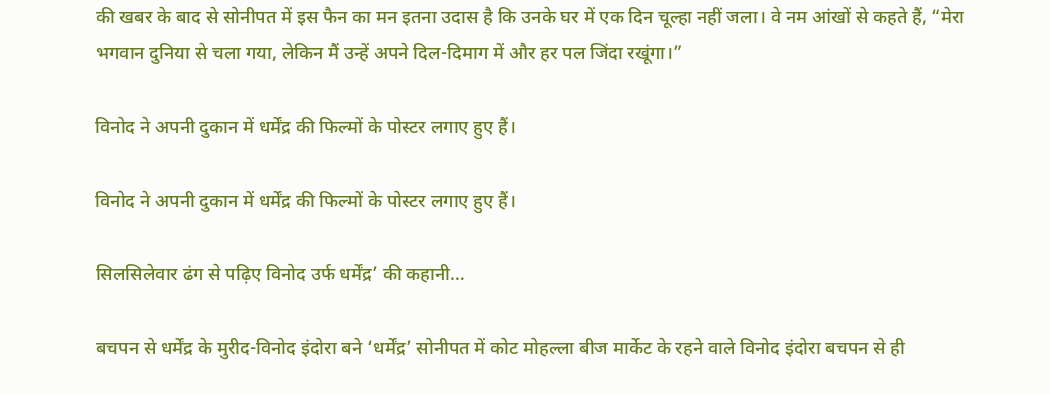की खबर के बाद से सोनीपत में इस फैन का मन इतना उदास है कि उनके घर में एक दिन चूल्हा नहीं जला। वे नम आंखों से कहते हैं, “मेरा भगवान दुनिया से चला गया, लेकिन मैं उन्हें अपने दिल-दिमाग में और हर पल जिंदा रखूंगा।”

विनोद ने अपनी दुकान में धर्मेंद्र की फिल्मों के पोस्टर लगाए हुए हैं।

विनोद ने अपनी दुकान में धर्मेंद्र की फिल्मों के पोस्टर लगाए हुए हैं।

सिलसिलेवार ढंग से पढ़िए विनोद उर्फ धर्मेंद्र’ की कहानी…

बचपन से धर्मेंद्र के मुरीद-विनोद इंदोरा बने ‘धर्मेंद्र’ सोनीपत में कोट मोहल्ला बीज मार्केट के रहने वाले विनोद इंदोरा बचपन से ही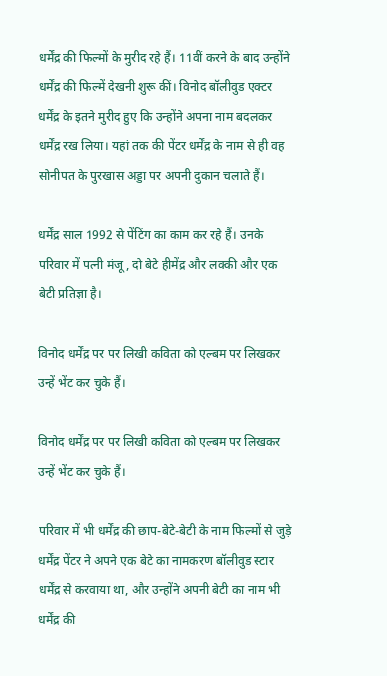धर्मेंद्र की फिल्मों के मुरीद रहे हैं। 11वीं करने के बाद उन्होंने धर्मेंद्र की फिल्में देखनी शुरू कीं। विनोद बॉलीवुड एक्टर धर्मेंद्र के इतने मुरीद हुए कि उन्होंने अपना नाम बदलकर धर्मेंद्र रख लिया। यहां तक की पेंटर धर्मेंद्र के नाम से ही वह सोनीपत के पुरखास अड्डा पर अपनी दुकान चलाते हैं।

धर्मेंद्र साल 1992 से पेंटिंग का काम कर रहे हैं। उनके परिवार में पत्नी मंजू, दो बेटे हीमेंद्र और लक्की और एक बेटी प्रतिज्ञा है।

विनोद धर्मेंद्र पर पर लिखी कविता को एल्बम पर लिखकर उन्हें भेंट कर चुके हैं।

विनोद धर्मेंद्र पर पर लिखी कविता को एल्बम पर लिखकर उन्हें भेंट कर चुके हैं।

परिवार में भी धर्मेंद्र की छाप-बेटे-बेटी के नाम फिल्मों से जुड़े धर्मेंद्र पेंटर ने अपने एक बेटे का नामकरण बॉलीवुड स्टार धर्मेंद्र से करवाया था, और उन्होंने अपनी बेटी का नाम भी धर्मेंद्र की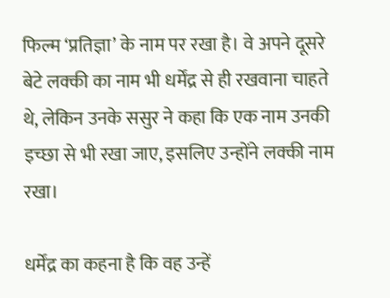फिल्म ‘प्रतिज्ञा’ के नाम पर रखा है। वे अपने दूसरे बेटे लक्की का नाम भी धर्मेंद्र से ही रखवाना चाहते थे, लेकिन उनके ससुर ने कहा कि एक नाम उनकी इच्छा से भी रखा जाए, इसलिए उन्होंने लक्की नाम रखा।

धर्मेंद्र का कहना है कि वह उन्हें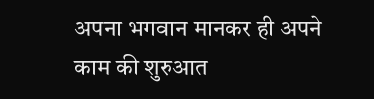अपना भगवान मानकर ही अपने काम की शुरुआत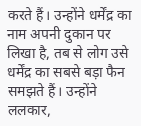करते हैं। उन्होंने धर्मेंद्र का नाम अपनी दुकान पर लिखा है, तब से लोग उसे धर्मेंद्र का सबसे बड़ा फैन समझते हैं। उन्होंने ललकार,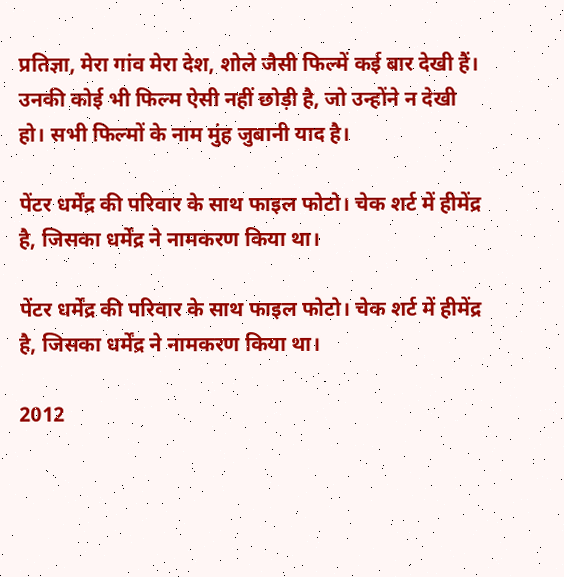प्रतिज्ञा, मेरा गांव मेरा देश, शोले जैसी फिल्में कई बार देखी हैं। उनकी कोई भी फिल्म ऐसी नहीं छोड़ी है, जो उन्होंने न देखी हो। सभी फिल्मों के नाम मुंह जुबानी याद है।

पेंटर धर्मेंद्र की परिवार के साथ फाइल फोटो। चेक शर्ट में हीमेंद्र है, जिसका धर्मेंद्र ने नामकरण किया था।

पेंटर धर्मेंद्र की परिवार के साथ फाइल फोटो। चेक शर्ट में हीमेंद्र है, जिसका धर्मेंद्र ने नामकरण किया था।

2012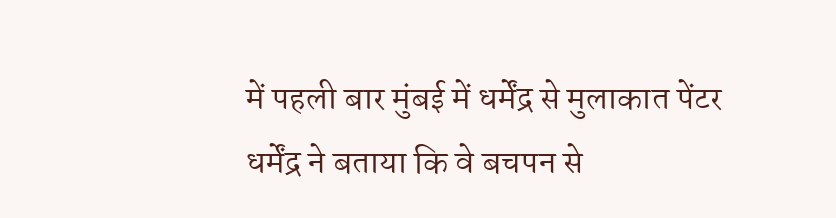में पहली बार मुंबई में धर्मेंद्र से मुलाकात पेंटर धर्मेंद्र ने बताया कि वे बचपन से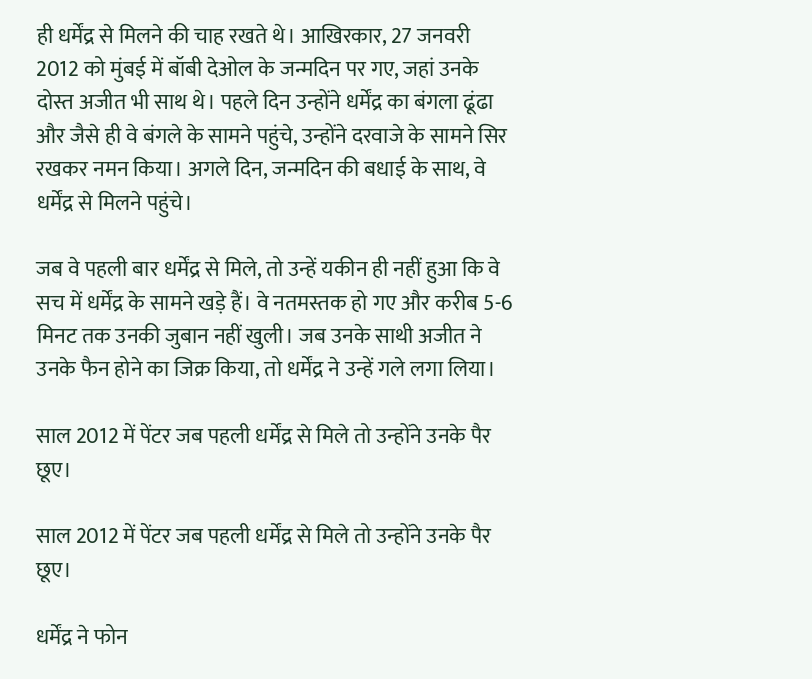ही धर्मेंद्र से मिलने की चाह रखते थे। आखिरकार, 27 जनवरी 2012 को मुंबई में बॉबी देओल के जन्मदिन पर गए, जहां उनके दोस्त अजीत भी साथ थे। पहले दिन उन्होंने धर्मेंद्र का बंगला ढूंढा और जैसे ही वे बंगले के सामने पहुंचे, उन्होंने दरवाजे के सामने सिर रखकर नमन किया। अगले दिन, जन्मदिन की बधाई के साथ, वे धर्मेंद्र से मिलने पहुंचे।

जब वे पहली बार धर्मेंद्र से मिले, तो उन्हें यकीन ही नहीं हुआ कि वे सच में धर्मेंद्र के सामने खड़े हैं। वे नतमस्तक हो गए और करीब 5-6 मिनट तक उनकी जुबान नहीं खुली। जब उनके साथी अजीत ने उनके फैन होने का जिक्र किया, तो धर्मेंद्र ने उन्हें गले लगा लिया।

साल 2012 में पेंटर जब पहली धर्मेंद्र से मिले तो उन्होंने उनके पैर छूए।

साल 2012 में पेंटर जब पहली धर्मेंद्र से मिले तो उन्होंने उनके पैर छूए।

धर्मेंद्र ने फोन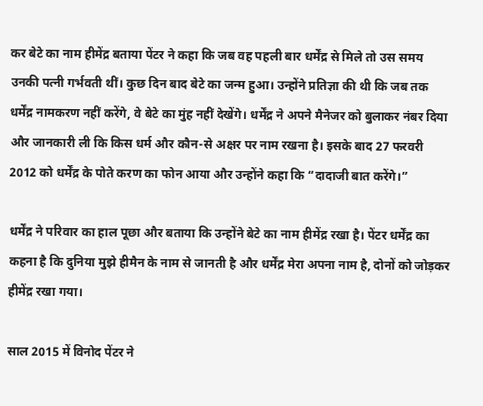कर बेटे का नाम हीमेंद्र बताया पेंटर ने कहा कि जब वह पहली बार धर्मेंद्र से मिले तो उस समय उनकी पत्नी गर्भवती थीं। कुछ दिन बाद बेटे का जन्म हुआ। उन्होंने प्रतिज्ञा की थी कि जब तक धर्मेंद्र नामकरण नहीं करेंगे, वे बेटे का मुंह नहीं देखेंगे। धर्मेंद्र ने अपने मैनेजर को बुलाकर नंबर दिया और जानकारी ली कि किस धर्म और कौन-से अक्षर पर नाम रखना है। इसके बाद 27 फरवरी 2012 को धर्मेंद्र के पोते करण का फोन आया और उन्होंने कहा कि “दादाजी बात करेंगे।”

धर्मेंद्र ने परिवार का हाल पूछा और बताया कि उन्होंने बेटे का नाम हीमेंद्र रखा है। पेंटर धर्मेंद्र का कहना है कि दुनिया मुझे हीमैन के नाम से जानती है और धर्मेंद्र मेरा अपना नाम है, दोनों को जोड़कर हीमेंद्र रखा गया।

साल 2015 में विनोद पेंटर ने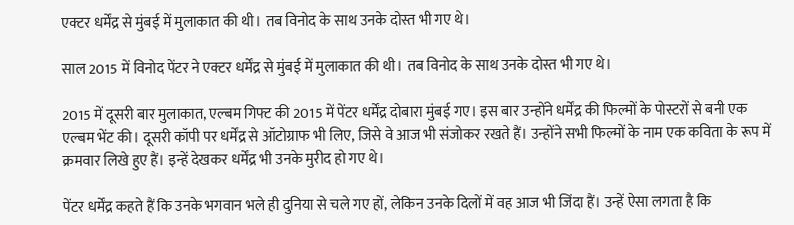एक्टर धर्मेंद्र से मुंबई में मुलाकात की थी। तब विनोद के साथ उनके दोस्त भी गए थे।

साल 2015 में विनोद पेंटर ने एक्टर धर्मेंद्र से मुंबई में मुलाकात की थी। तब विनोद के साथ उनके दोस्त भी गए थे।

2015 में दूसरी बार मुलाकात, एल्बम गिफ्ट की 2015 में पेंटर धर्मेंद्र दोबारा मुंबई गए। इस बार उन्होंने धर्मेंद्र की फिल्मों के पोस्टरों से बनी एक एल्बम भेंट की। दूसरी कॉपी पर धर्मेंद्र से ऑटोग्राफ भी लिए, जिसे वे आज भी संजोकर रखते हैं। उन्होंने सभी फिल्मों के नाम एक कविता के रूप में क्रमवार लिखे हुए हैं। इन्हें देखकर धर्मेंद्र भी उनके मुरीद हो गए थे।

पेंटर धर्मेंद्र कहते हैं कि उनके भगवान भले ही दुनिया से चले गए हों, लेकिन उनके दिलों में वह आज भी जिंदा हैं। उन्हें ऐसा लगता है कि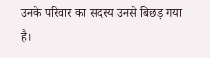उनके परिवार का सदस्य उनसे बिछड़ गया है।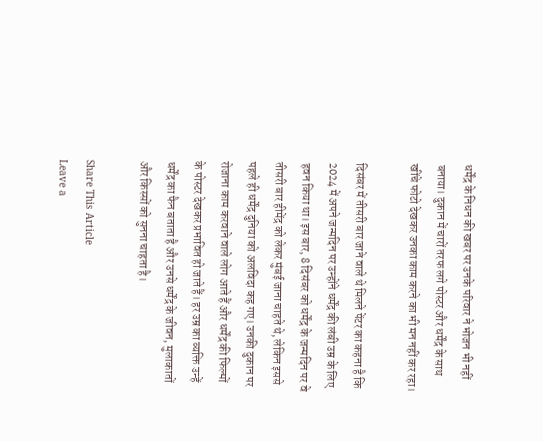धर्मेंद्र के निधन की खबर पर उनके परिवार ने भोजन भी नहीं बनाया। दुकान में चारों तरफ लगे पोस्टर और धर्मेंद्र के साथ खींचे फोटो देखकर उनका काम करने का भी मन नहीं कर रहा।

दिसंबर में तीसरी बार जाने वाले थे मिलने पेंटर का कहना है कि 2024 में अपने जन्मदिन पर उन्होंने धर्मेंद्र की लंबी उम्र के लिए हवन किया था। इस बार, 8 दिसंबर को धर्मेंद्र के जन्मदिन पर वे तीसरी बार हीमेंद्र को लेकर मुंबई जाना चाहते थे, लेकिन इससे पहले ही धर्मेंद्र दुनिया को अलविदा कह गए। उनकी दुकान पर रोजाना काम करवाने वाले लोग आते हैं और धर्मेंद्र की फिल्मों के पोस्टर देखकर प्रभावित हो जाते हैं। हर उम्र का व्यक्ति उन्हें धर्मेंद्र का फैन बताता है और उनसे धर्मेंद्र के जीवन, मुलाकातों और किस्सों को सुनना चाहता है।

Share This Article
Leave a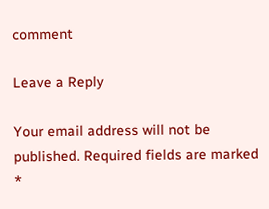comment

Leave a Reply

Your email address will not be published. Required fields are marked *